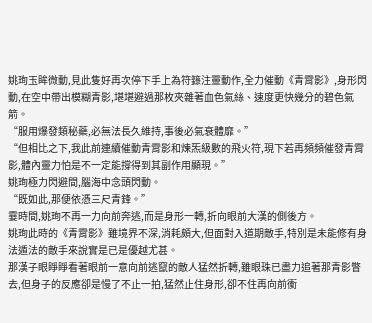姚珣玉眸微動,見此隻好再次停下手上為符籙注靈動作,全力催動《青霄影》,身形閃動,在空中帶出模糊青影,堪堪避過那枚夾雜著血色氣絲、速度更快幾分的碧色氣箭。
“服用爆發類秘藥,必無法長久維持,事後必氣衰體靡。”
“但相比之下,我此前連續催動青霄影和煉炁級數的飛火符,現下若再頻頻催發青霄影,體內靈力怕是不一定能撐得到其副作用顯現。”
姚珣極力閃避間,腦海中念頭閃動。
“既如此,那便依憑三尺青鋒。”
霎時間,姚珣不再一力向前奔逃,而是身形一轉,折向眼前大漢的側後方。
姚珣此時的《青霄影》雖境界不深,消耗頗大,但面對入道期敵手,特別是未能修有身法遁法的敵手來說實是已是優越尤甚。
那漢子眼睜睜看著眼前一意向前逃竄的敵人猛然折轉,雖眼珠已盡力追著那青影瞥去,但身子的反應卻是慢了不止一拍,猛然止住身形,卻不住再向前衝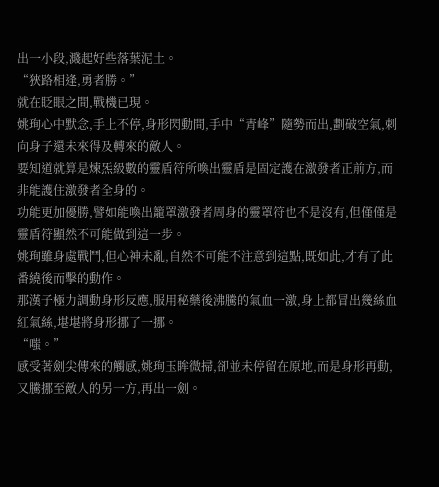出一小段,濺起好些落葉泥土。
“狹路相逢,勇者勝。”
就在眨眼之間,戰機已現。
姚珣心中默念,手上不停,身形閃動間,手中“青峰”隨勢而出,劃破空氣,刺向身子還未來得及轉來的敵人。
要知道就算是煉炁級數的靈盾符所喚出靈盾是固定護在激發者正前方,而非能護住激發者全身的。
功能更加優勝,譬如能喚出籠罩激發者周身的靈罩符也不是沒有,但僅僅是靈盾符顯然不可能做到這一步。
姚珣雖身處戰鬥,但心神未亂,自然不可能不注意到這點,既如此,才有了此番繞後而擊的動作。
那漢子極力調動身形反應,服用秘藥後沸騰的氣血一激,身上都冒出幾絲血紅氣絲,堪堪將身形挪了一挪。
“嗤。”
感受著劍尖傳來的觸感,姚珣玉眸微掃,卻並未停留在原地,而是身形再動,又騰挪至敵人的另一方,再出一劍。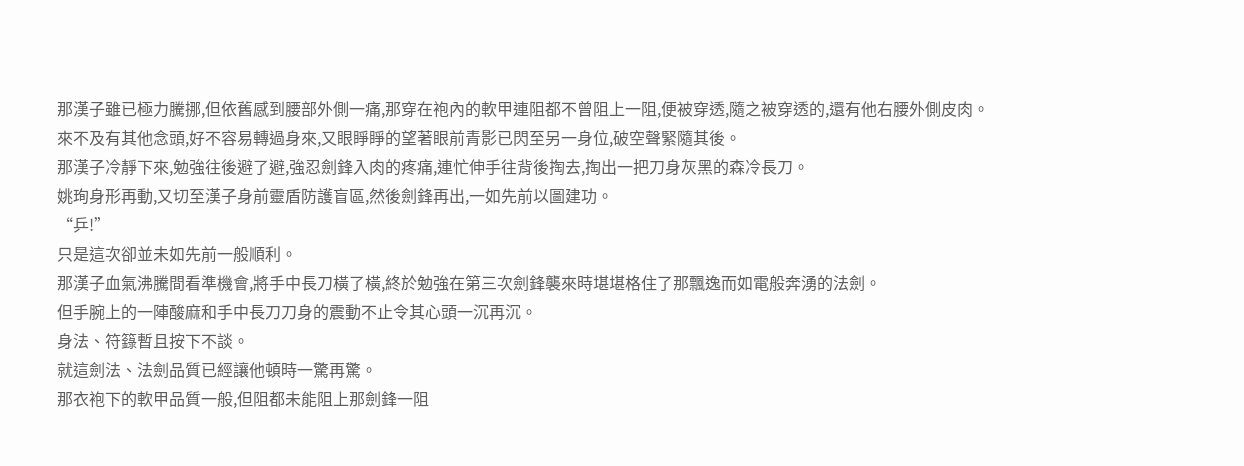那漢子雖已極力騰挪,但依舊感到腰部外側一痛,那穿在袍內的軟甲連阻都不曾阻上一阻,便被穿透,隨之被穿透的,還有他右腰外側皮肉。
來不及有其他念頭,好不容易轉過身來,又眼睜睜的望著眼前青影已閃至另一身位,破空聲緊隨其後。
那漢子冷靜下來,勉強往後避了避,強忍劍鋒入肉的疼痛,連忙伸手往背後掏去,掏出一把刀身灰黑的森冷長刀。
姚珣身形再動,又切至漢子身前靈盾防護盲區,然後劍鋒再出,一如先前以圖建功。
“乒!”
只是這次卻並未如先前一般順利。
那漢子血氣沸騰間看準機會,將手中長刀橫了橫,終於勉強在第三次劍鋒襲來時堪堪格住了那飄逸而如電般奔湧的法劍。
但手腕上的一陣酸麻和手中長刀刀身的震動不止令其心頭一沉再沉。
身法、符籙暫且按下不談。
就這劍法、法劍品質已經讓他頓時一驚再驚。
那衣袍下的軟甲品質一般,但阻都未能阻上那劍鋒一阻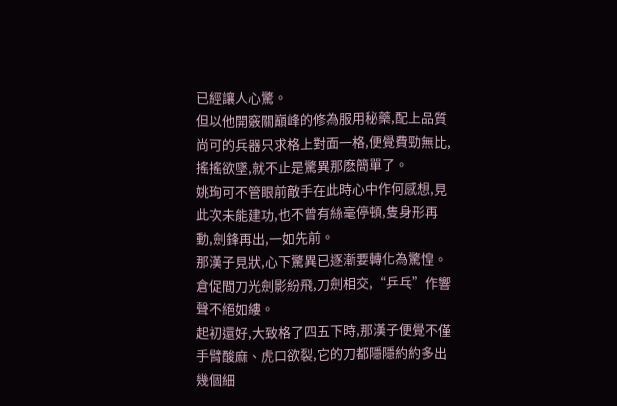已經讓人心驚。
但以他開竅關巔峰的修為服用秘藥,配上品質尚可的兵器只求格上對面一格,便覺費勁無比,搖搖欲墜,就不止是驚異那麽簡單了。
姚珣可不管眼前敵手在此時心中作何感想,見此次未能建功,也不曾有絲毫停頓,隻身形再動,劍鋒再出,一如先前。
那漢子見狀,心下驚異已逐漸要轉化為驚惶。
倉促間刀光劍影紛飛,刀劍相交,“乒乓”作響聲不絕如縷。
起初還好,大致格了四五下時,那漢子便覺不僅手臂酸麻、虎口欲裂,它的刀都隱隱約約多出幾個細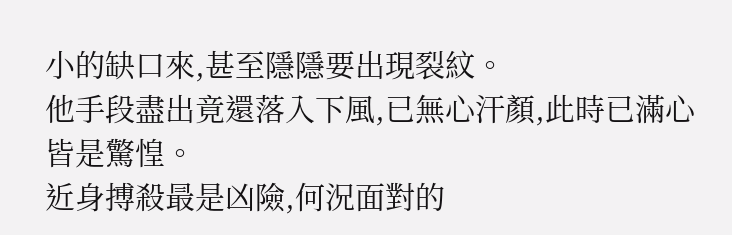小的缺口來,甚至隱隱要出現裂紋。
他手段盡出竟還落入下風,已無心汗顏,此時已滿心皆是驚惶。
近身搏殺最是凶險,何況面對的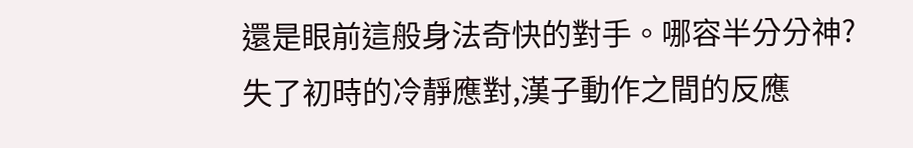還是眼前這般身法奇快的對手。哪容半分分神?
失了初時的冷靜應對,漢子動作之間的反應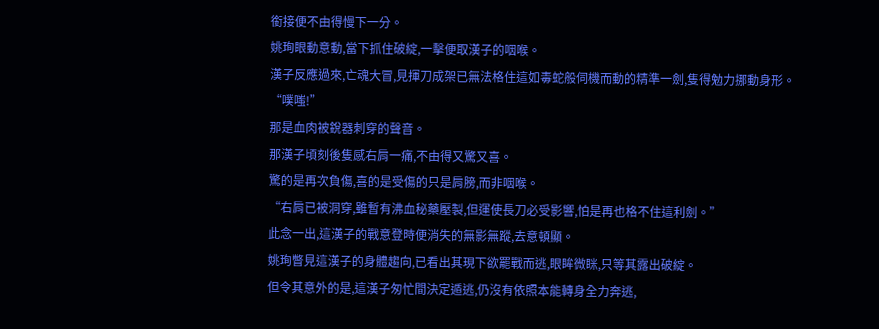銜接便不由得慢下一分。
姚珣眼動意動,當下抓住破綻,一擊便取漢子的咽喉。
漢子反應過來,亡魂大冒,見揮刀成架已無法格住這如毒蛇般伺機而動的精準一劍,隻得勉力挪動身形。
“噗嗤!”
那是血肉被銳器刺穿的聲音。
那漢子頃刻後隻感右肩一痛,不由得又驚又喜。
驚的是再次負傷,喜的是受傷的只是肩膀,而非咽喉。
“右肩已被洞穿,雖暫有沸血秘藥壓製,但運使長刀必受影響,怕是再也格不住這利劍。”
此念一出,這漢子的戰意登時便消失的無影無蹤,去意頓顯。
姚珣瞥見這漢子的身體趨向,已看出其現下欲罷戰而逃,眼眸微眯,只等其露出破綻。
但令其意外的是,這漢子匆忙間決定遁逃,仍沒有依照本能轉身全力奔逃,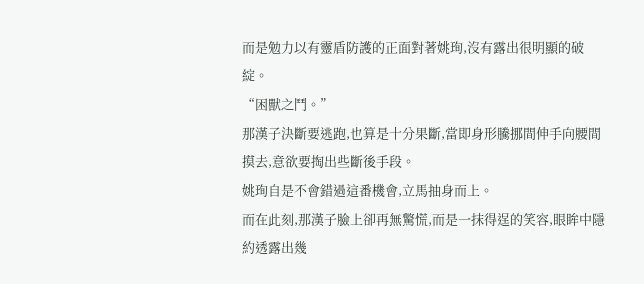而是勉力以有靈盾防護的正面對著姚珣,沒有露出很明顯的破綻。
“困獸之鬥。”
那漢子決斷要逃跑,也算是十分果斷,當即身形騰挪間伸手向腰間摸去,意欲要掏出些斷後手段。
姚珣自是不會錯過這番機會,立馬抽身而上。
而在此刻,那漢子臉上卻再無驚慌,而是一抹得逞的笑容,眼眸中隱約透露出幾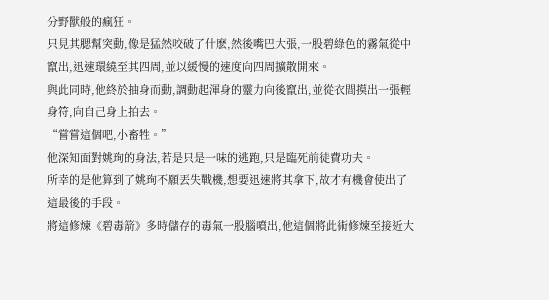分野獸般的瘋狂。
只見其腮幫突動,像是猛然咬破了什麽,然後嘴巴大張,一股碧綠色的霧氣從中竄出,迅速環繞至其四周,並以緩慢的速度向四周擴散開來。
與此同時,他終於抽身而動,調動起渾身的靈力向後竄出,並從衣間摸出一張輕身符,向自己身上拍去。
“嘗嘗這個吧,小畜牲。”
他深知面對姚珣的身法,若是只是一味的逃跑,只是臨死前徒費功夫。
所幸的是他算到了姚珣不願丟失戰機,想要迅速將其拿下,故才有機會使出了這最後的手段。
將這修煉《碧毒箭》多時儲存的毒氣一股腦噴出,他這個將此術修煉至接近大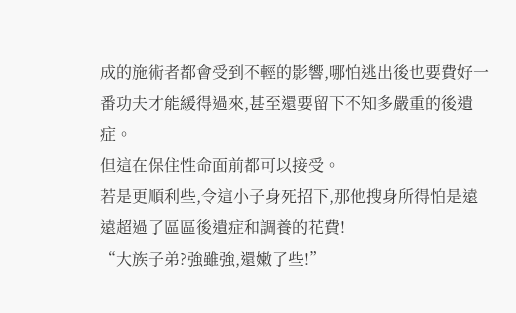成的施術者都會受到不輕的影響,哪怕逃出後也要費好一番功夫才能緩得過來,甚至還要留下不知多嚴重的後遺症。
但這在保住性命面前都可以接受。
若是更順利些,令這小子身死招下,那他搜身所得怕是遠遠超過了區區後遺症和調養的花費!
“大族子弟?強雖強,還嫩了些!”